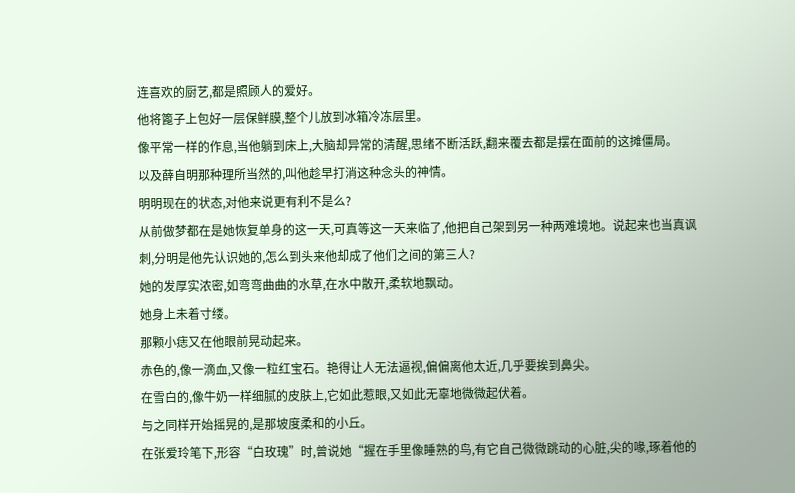连喜欢的厨艺,都是照顾人的爱好。
他将篦子上包好一层保鲜膜,整个儿放到冰箱冷冻层里。
像平常一样的作息,当他躺到床上,大脑却异常的清醒,思绪不断活跃,翻来覆去都是摆在面前的这摊僵局。
以及薛自明那种理所当然的,叫他趁早打消这种念头的神情。
明明现在的状态,对他来说更有利不是么?
从前做梦都在是她恢复单身的这一天,可真等这一天来临了,他把自己架到另一种两难境地。说起来也当真讽刺,分明是他先认识她的,怎么到头来他却成了他们之间的第三人?
她的发厚实浓密,如弯弯曲曲的水草,在水中散开,柔软地飘动。
她身上未着寸缕。
那颗小痣又在他眼前晃动起来。
赤色的,像一滴血,又像一粒红宝石。艳得让人无法逼视,偏偏离他太近,几乎要挨到鼻尖。
在雪白的,像牛奶一样细腻的皮肤上,它如此惹眼,又如此无辜地微微起伏着。
与之同样开始摇晃的,是那坡度柔和的小丘。
在张爱玲笔下,形容“白玫瑰”时,曾说她“握在手里像睡熟的鸟,有它自己微微跳动的心脏,尖的喙,琢着他的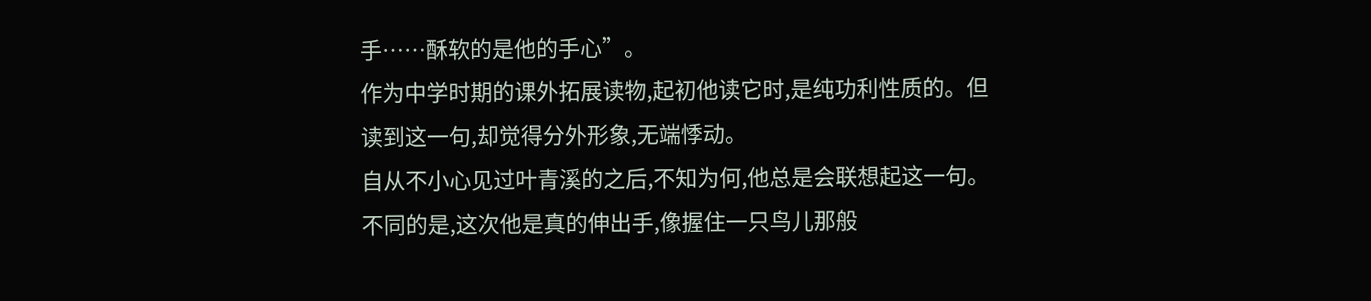手……酥软的是他的手心”。
作为中学时期的课外拓展读物,起初他读它时,是纯功利性质的。但读到这一句,却觉得分外形象,无端悸动。
自从不小心见过叶青溪的之后,不知为何,他总是会联想起这一句。
不同的是,这次他是真的伸出手,像握住一只鸟儿那般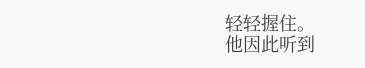轻轻握住。
他因此听到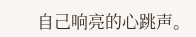自己响亮的心跳声。